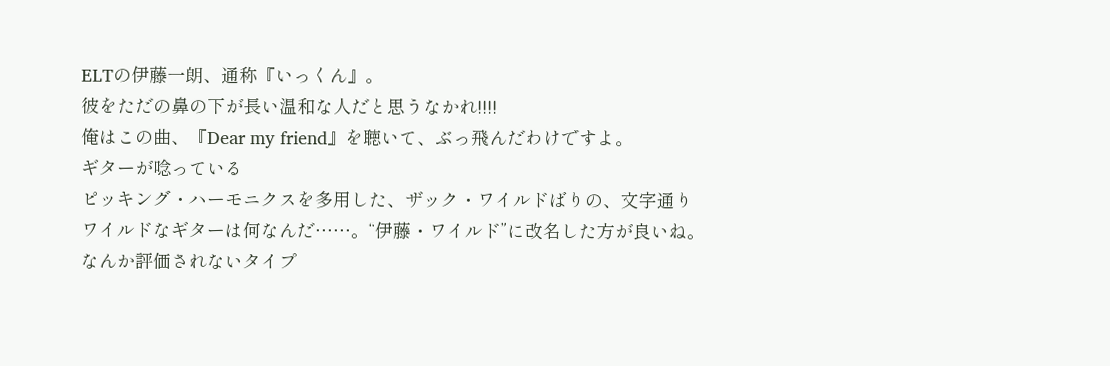ELTの伊藤一朗、通称『いっくん』。
彼をただの鼻の下が長い温和な人だと思うなかれ!!!!
俺はこの曲、『Dear my friend』を聴いて、ぶっ飛んだわけですよ。
ギターが唸っている
ピッキング・ハーモニクスを多用した、ザック・ワイルドばりの、文字通り
ワイルドなギターは何なんだ……。“伊藤・ワイルド”に改名した方が良いね。
なんか評価されないタイプ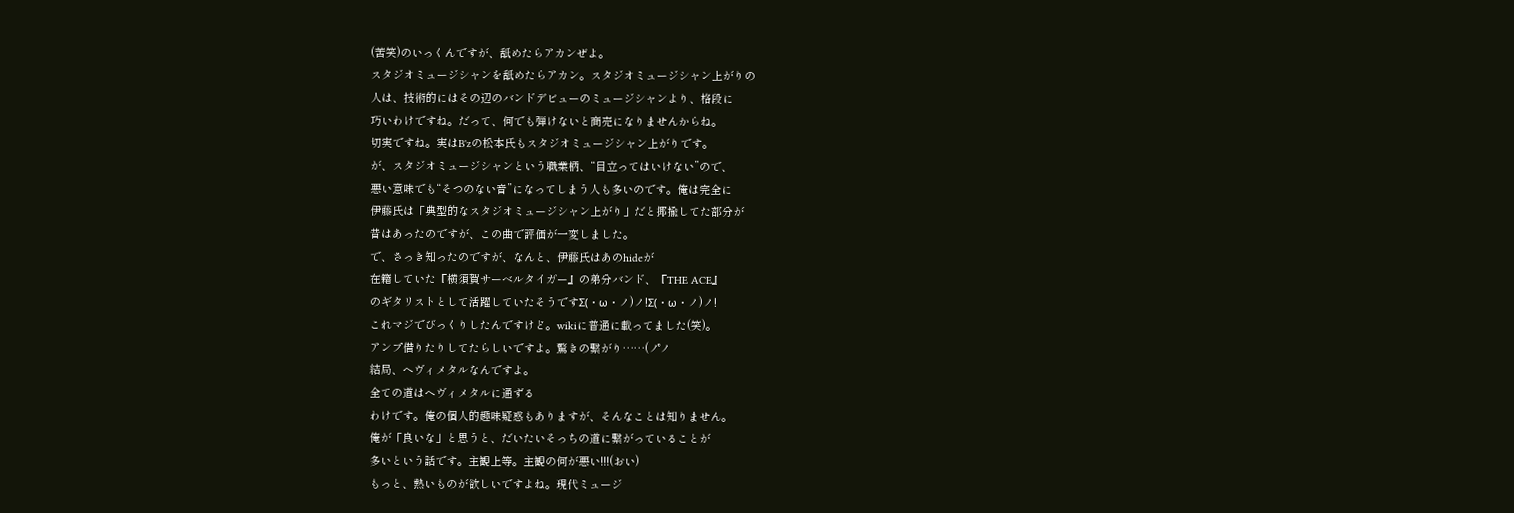(苦笑)のいっくんですが、舐めたらアカンぜよ。
スタジオミュージシャンを舐めたらアカン。スタジオミュージシャン上がりの
人は、技術的にはその辺のバンドデビューのミュージシャンより、格段に
巧いわけですね。だって、何でも弾けないと商売になりませんからね。
切実ですね。実はB'zの松本氏もスタジオミュージシャン上がりです。
が、スタジオミュージシャンという職業柄、“目立ってはいけない”ので、
悪い意味でも“そつのない音”になってしまう人も多いのです。俺は完全に
伊藤氏は「典型的なスタジオミュージシャン上がり」だと揶揄してた部分が
昔はあったのですが、この曲で評価が一変しました。
で、さっき知ったのですが、なんと、伊藤氏はあのhideが
在籍していた『横須賀サーベルタイガー』の弟分バンド、『THE ACE』
のギタリストとして活躍していたそうですΣ(・ω・ノ)ノ!Σ(・ω・ノ)ノ!
これマジでびっくりしたんですけど。wikiに普通に載ってました(笑)。
アンプ借りたりしてたらしいですよ。驚きの繋がり……(ノ゚ノ
結局、ヘヴィメタルなんですよ。
全ての道はヘヴィメタルに通ずる
わけです。俺の個人的趣味疑惑もありますが、そんなことは知りません。
俺が「良いな」と思うと、だいたいそっちの道に繋がっていることが
多いという話です。主観上等。主観の何が悪い!!!(おい)
もっと、熱いものが欲しいですよね。現代ミュージ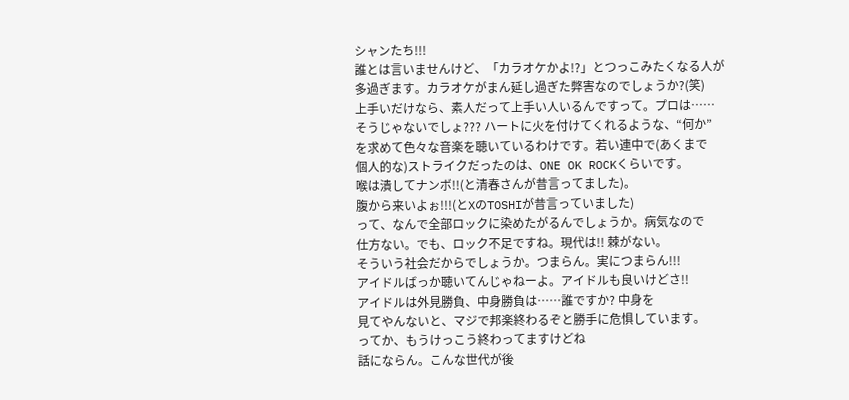シャンたち!!!
誰とは言いませんけど、「カラオケかよ!?」とつっこみたくなる人が
多過ぎます。カラオケがまん延し過ぎた弊害なのでしょうか?(笑)
上手いだけなら、素人だって上手い人いるんですって。プロは……
そうじゃないでしょ??? ハートに火を付けてくれるような、“何か”
を求めて色々な音楽を聴いているわけです。若い連中で(あくまで
個人的な)ストライクだったのは、ONE OK ROCKくらいです。
喉は潰してナンボ!!(と清春さんが昔言ってました)。
腹から来いよぉ!!!(とXのTOSHIが昔言っていました)
って、なんで全部ロックに染めたがるんでしょうか。病気なので
仕方ない。でも、ロック不足ですね。現代は!! 棘がない。
そういう社会だからでしょうか。つまらん。実につまらん!!!
アイドルばっか聴いてんじゃねーよ。アイドルも良いけどさ!!
アイドルは外見勝負、中身勝負は……誰ですか? 中身を
見てやんないと、マジで邦楽終わるぞと勝手に危惧しています。
ってか、もうけっこう終わってますけどね
話にならん。こんな世代が後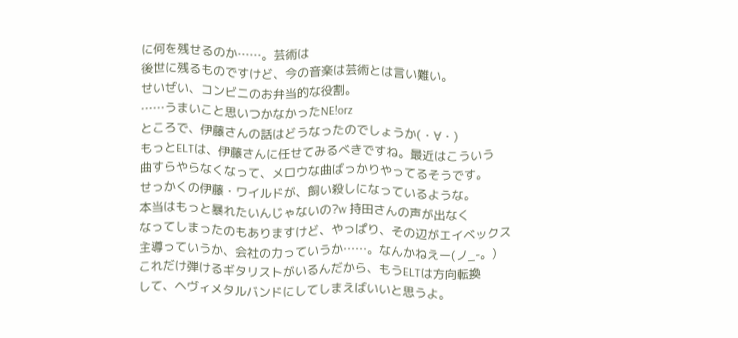に何を残せるのか……。芸術は
後世に残るものですけど、今の音楽は芸術とは言い難い。
せいぜい、コンビニのお弁当的な役割。
……うまいこと思いつかなかったNE!orz
ところで、伊藤さんの話はどうなったのでしょうか(・∀・)
もっとELTは、伊藤さんに任せてみるべきですね。最近はこういう
曲すらやらなくなって、メロウな曲ばっかりやってるそうです。
せっかくの伊藤・ワイルドが、飼い殺しになっているような。
本当はもっと暴れたいんじゃないの?w 持田さんの声が出なく
なってしまったのもありますけど、やっぱり、その辺がエイベックス
主導っていうか、会社の力っていうか……。なんかねえー(ノ_-。)
これだけ弾けるギタリストがいるんだから、もうELTは方向転換
して、ヘヴィメタルバンドにしてしまえばいいと思うよ。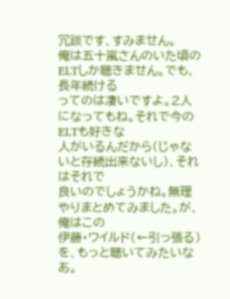冗談です、すみません。
俺は五十嵐さんのいた頃のELTしか聴きません。でも、長年続ける
ってのは凄いですよ。2人になってもね。それで今のELTも好きな
人がいるんだから(じゃないと存続出来ないし)、それはそれで
良いのでしょうかね。無理やりまとめてみました。が、俺はこの
伊藤・ワイルド(←引っ張る)を、もっと聴いてみたいなあ。